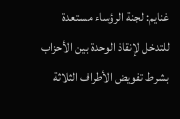غنايم: لجنة الرؤساء مستعدة للتدخل لإنقاذ الوحدة بين الأحزاب بشرط تفويض الأطراف الثلاثة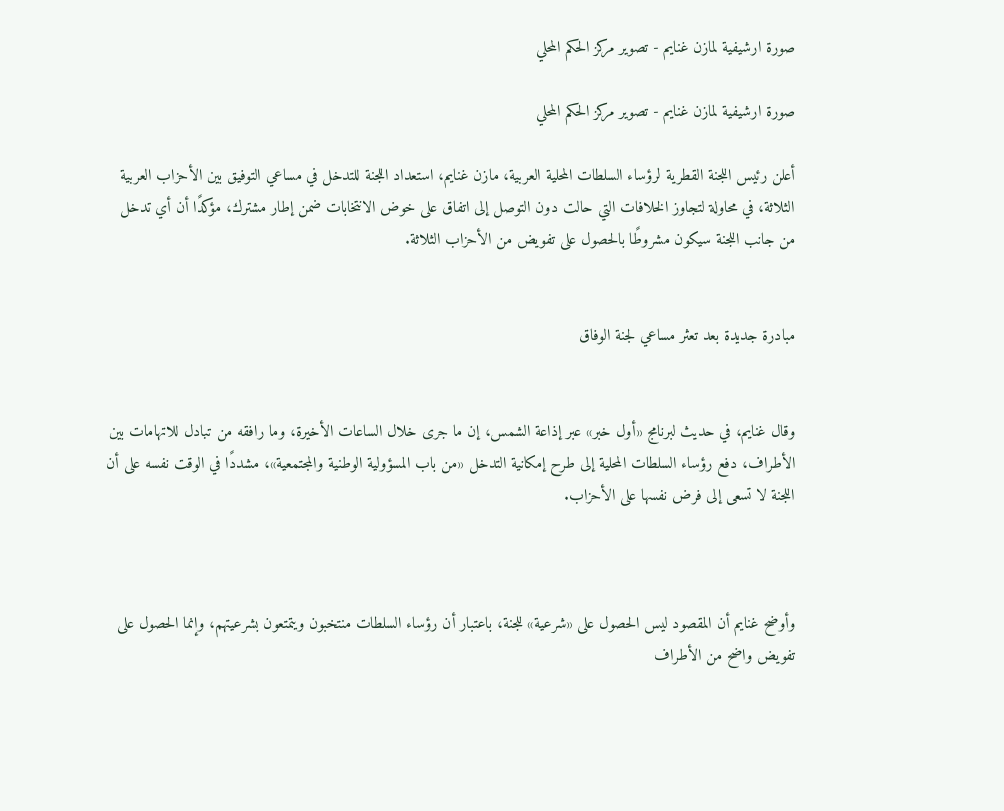صورة ارشيفية لمازن غنايم - تصوير مركز الحكم المحلي

صورة ارشيفية لمازن غنايم - تصوير مركز الحكم المحلي

أعلن رئيس اللجنة القطرية لرؤساء السلطات المحلية العربية، مازن غنايم، استعداد اللجنة للتدخل في مساعي التوفيق بين الأحزاب العربية الثلاثة، في محاولة لتجاوز الخلافات التي حالت دون التوصل إلى اتفاق على خوض الانتخابات ضمن إطار مشترك، مؤكدًا أن أي تدخل من جانب اللجنة سيكون مشروطًا بالحصول على تفويض من الأحزاب الثلاثة.


مبادرة جديدة بعد تعثر مساعي لجنة الوفاق


وقال غنايم، في حديث لبرنامج «أول خبر» عبر إذاعة الشمس، إن ما جرى خلال الساعات الأخيرة، وما رافقه من تبادل للاتهامات بين الأطراف، دفع رؤساء السلطات المحلية إلى طرح إمكانية التدخل «من باب المسؤولية الوطنية والمجتمعية»، مشددًا في الوقت نفسه على أن اللجنة لا تسعى إلى فرض نفسها على الأحزاب.



وأوضح غنايم أن المقصود ليس الحصول على «شرعية» للجنة، باعتبار أن رؤساء السلطات منتخبون ويتمتعون بشرعيتهم، وإنما الحصول على تفويض واضح من الأطراف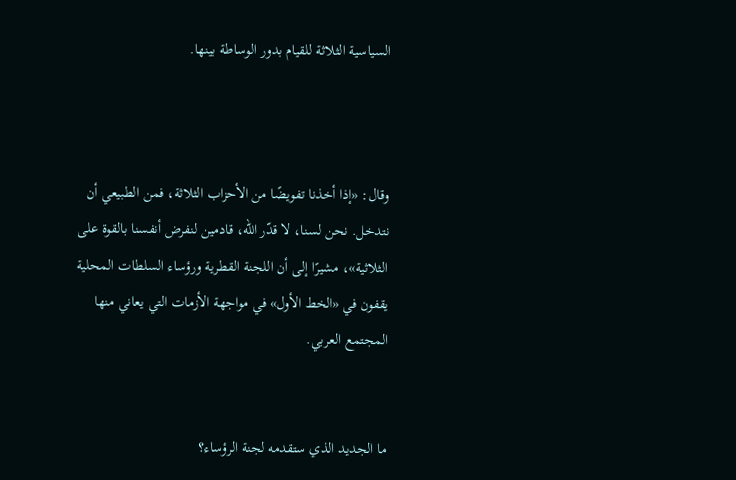السياسية الثلاثة للقيام بدور الوساطة بينها.



وقال: «إذا أخذنا تفويضًا من الأحزاب الثلاثة، فمن الطبيعي أن نتدخل. نحن لسنا، لا قدّر الله، قادمين لنفرض أنفسنا بالقوة على الثلاثية»، مشيرًا إلى أن اللجنة القطرية ورؤساء السلطات المحلية يقفون في «الخط الأول» في مواجهة الأزمات التي يعاني منها المجتمع العربي.


ما الجديد الذي ستقدمه لجنة الرؤساء؟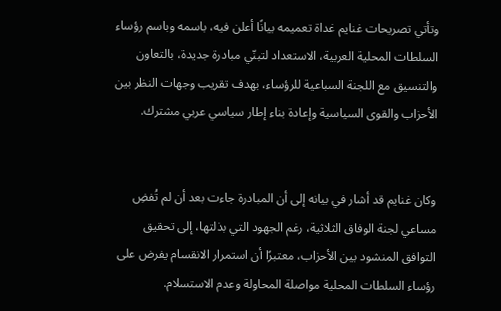وتأتي تصريحات غنايم غداة تعميمه بيانًا أعلن فيه، باسمه وباسم رؤساء السلطات المحلية العربية، الاستعداد لتبنّي مبادرة جديدة، بالتعاون والتنسيق مع اللجنة السباعية للرؤساء، بهدف تقريب وجهات النظر بين الأحزاب والقوى السياسية وإعادة بناء إطار سياسي عربي مشترك.


وكان غنايم قد أشار في بيانه إلى أن المبادرة جاءت بعد أن لم تُفضِ مساعي لجنة الوفاق الثلاثية، رغم الجهود التي بذلتها، إلى تحقيق التوافق المنشود بين الأحزاب، معتبرًا أن استمرار الانقسام يفرض على رؤساء السلطات المحلية مواصلة المحاولة وعدم الاستسلام.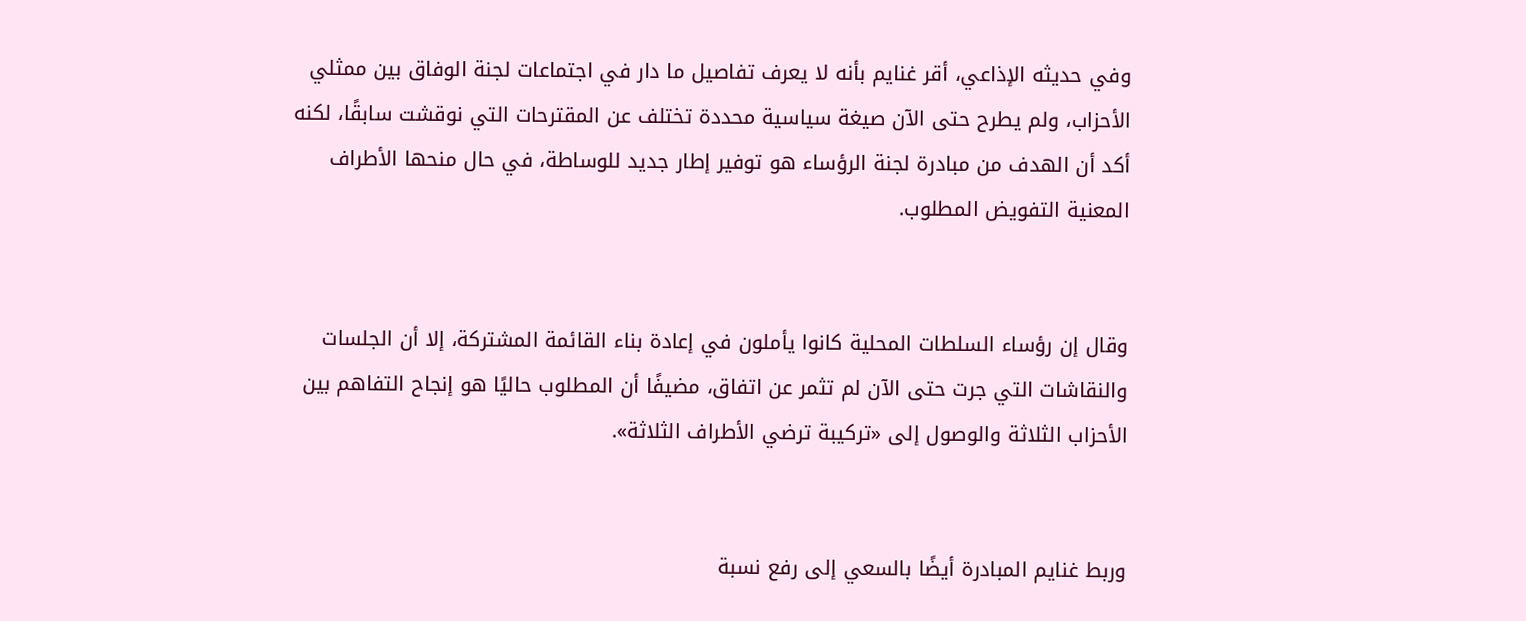وفي حديثه الإذاعي، أقر غنايم بأنه لا يعرف تفاصيل ما دار في اجتماعات لجنة الوفاق بين ممثلي الأحزاب، ولم يطرح حتى الآن صيغة سياسية محددة تختلف عن المقترحات التي نوقشت سابقًا، لكنه أكد أن الهدف من مبادرة لجنة الرؤساء هو توفير إطار جديد للوساطة، في حال منحها الأطراف المعنية التفويض المطلوب.


وقال إن رؤساء السلطات المحلية كانوا يأملون في إعادة بناء القائمة المشتركة، إلا أن الجلسات والنقاشات التي جرت حتى الآن لم تثمر عن اتفاق، مضيفًا أن المطلوب حاليًا هو إنجاح التفاهم بين الأحزاب الثلاثة والوصول إلى «تركيبة ترضي الأطراف الثلاثة».


وربط غنايم المبادرة أيضًا بالسعي إلى رفع نسبة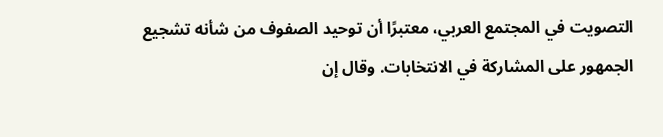التصويت في المجتمع العربي، معتبرًا أن توحيد الصفوف من شأنه تشجيع الجمهور على المشاركة في الانتخابات. وقال إن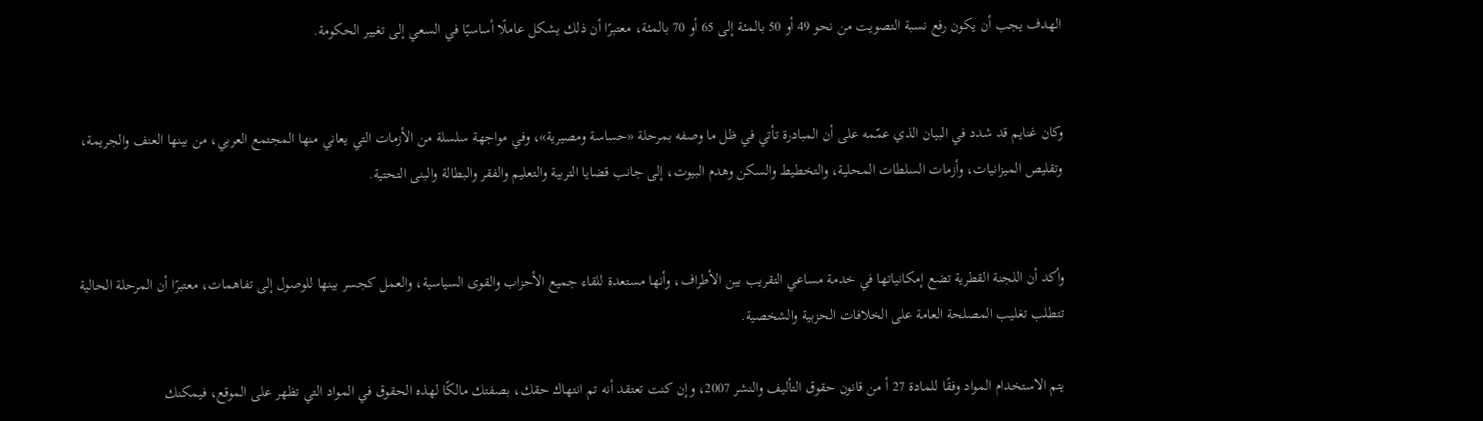الهدف يجب أن يكون رفع نسبة التصويت من نحو 49 أو 50 بالمئة إلى 65 أو 70 بالمئة، معتبرًا أن ذلك يشكل عاملًا أساسيًا في السعي إلى تغيير الحكومة.


وكان غنايم قد شدد في البيان الذي عمّمه على أن المبادرة تأتي في ظل ما وصفه بمرحلة «حساسة ومصيرية»، وفي مواجهة سلسلة من الأزمات التي يعاني منها المجتمع العربي، من بينها العنف والجريمة، وتقليص الميزانيات، وأزمات السلطات المحلية، والتخطيط والسكن وهدم البيوت، إلى جانب قضايا التربية والتعليم والفقر والبطالة والبنى التحتية.


وأكد أن اللجنة القطرية تضع إمكانياتها في خدمة مساعي التقريب بين الأطراف، وأنها مستعدة للقاء جميع الأحزاب والقوى السياسية، والعمل كجسر بينها للوصول إلى تفاهمات، معتبرًا أن المرحلة الحالية تتطلب تغليب المصلحة العامة على الخلافات الحزبية والشخصية.

يتم الاستخدام المواد وفقًا للمادة 27 أ من قانون حقوق التأليف والنشر 2007، وإن كنت تعتقد أنه تم انتهاك حقك، بصفتك مالكًا لهذه الحقوق في المواد التي تظهر على الموقع، فيمكنك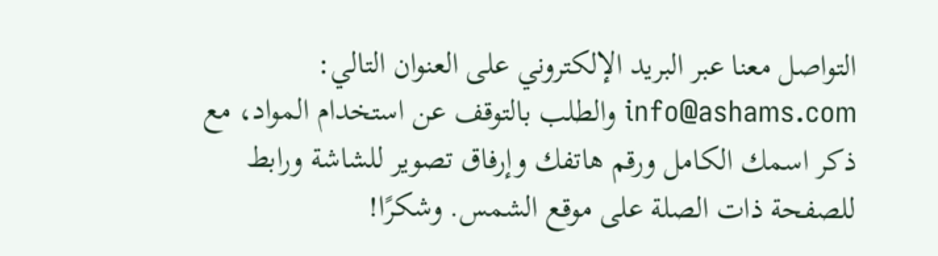التواصل معنا عبر البريد الإلكتروني على العنوان التالي: info@ashams.com والطلب بالتوقف عن استخدام المواد، مع ذكر اسمك الكامل ورقم هاتفك وإرفاق تصوير للشاشة ورابط للصفحة ذات الصلة على موقع الشمس. وشكرًا!